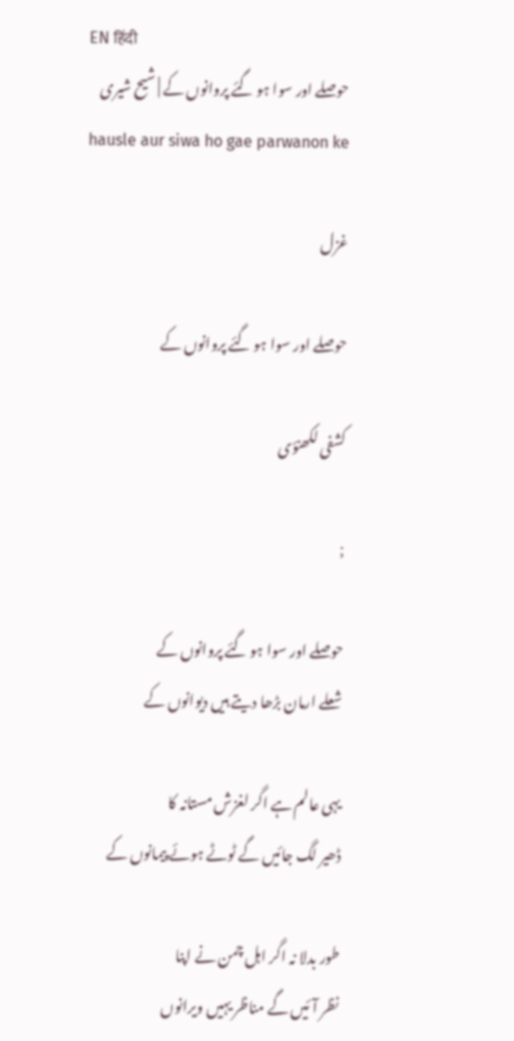EN हिंदी
حوصلے اور سوا ہو گئے پروانوں کے | شیح شیری
hausle aur siwa ho gae parwanon ke

غزل

حوصلے اور سوا ہو گئے پروانوں کے

کشفی لکھنؤی

;

حوصلے اور سوا ہو گئے پروانوں کے
شعلے ارمان بڑھا دیتے ہیں دیوانوں کے

یہی عالم ہے اگر لغزش مستانہ کا
ڈھیر لگ جائیں گے ٹوٹے ہوئے پیمانوں کے

طور بدلا نہ اگر اہل چمن نے اپنا
نظر آئیں گے مناظر یہیں ویرانوں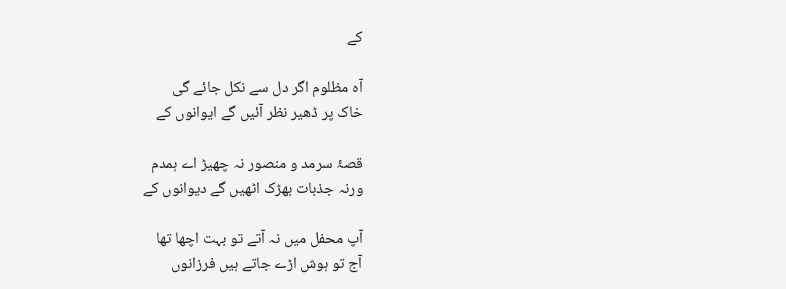کے

آہ مظلوم اگر دل سے نکل جائے گی
خاک پر ڈھیر نظر آئیں گے ایوانوں کے

قصۂ سرمد و منصور نہ چھیڑ اے ہمدم
ورنہ جذبات بھڑک اٹھیں گے دیوانوں کے

آپ محفل میں نہ آتے تو بہت اچھا تھا
آج تو ہوش اڑے جاتے ہیں فرزانوں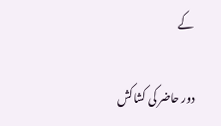کے

دور حاضر کی کشاکش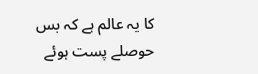کا یہ عالم ہے کہ بس
حوصلے پست ہوئے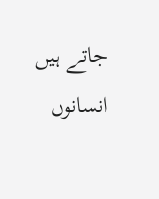جاتے ہیں انسانوں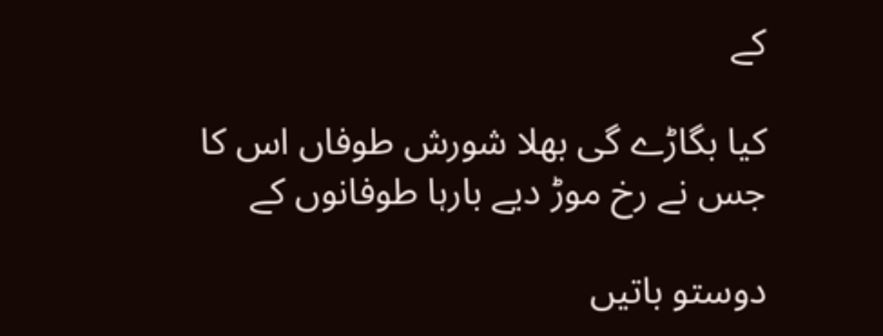کے

کیا بگاڑے گی بھلا شورش طوفاں اس کا
جس نے رخ موڑ دیے بارہا طوفانوں کے

دوستو باتیں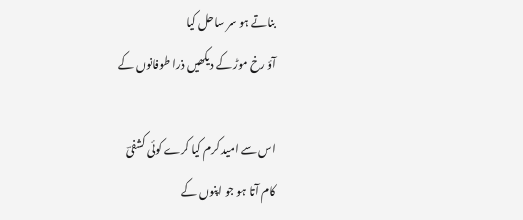بناتے ہو سر ساحل کیا
آؤ رخ موڑ کے دیکھیں ذرا طوفانوں کے

اس سے امید کرم کیا کرے کوئی کشفیؔ
کام آتا ہو جو اپنوں کے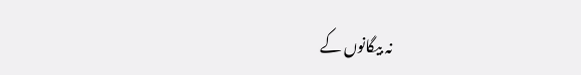نہ بیگانوں کے